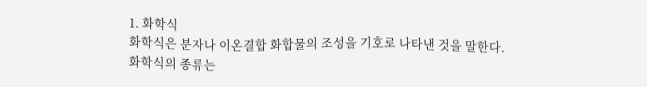1. 화학식
화학식은 분자나 이온결합 화합물의 조성을 기호로 나타낸 것을 말한다.
화학식의 종류는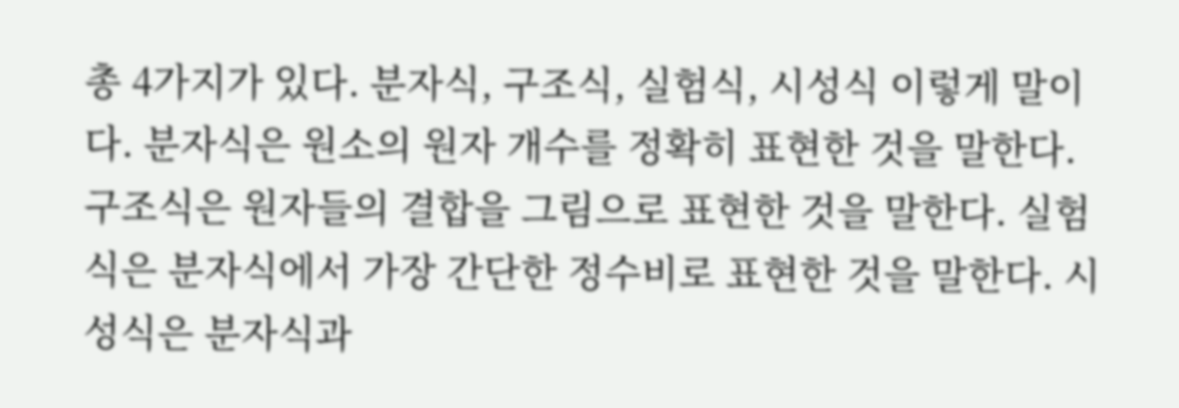총 4가지가 있다. 분자식, 구조식, 실험식, 시성식 이렇게 말이다. 분자식은 원소의 원자 개수를 정확히 표현한 것을 말한다. 구조식은 원자들의 결합을 그림으로 표현한 것을 말한다. 실험식은 분자식에서 가장 간단한 정수비로 표현한 것을 말한다. 시성식은 분자식과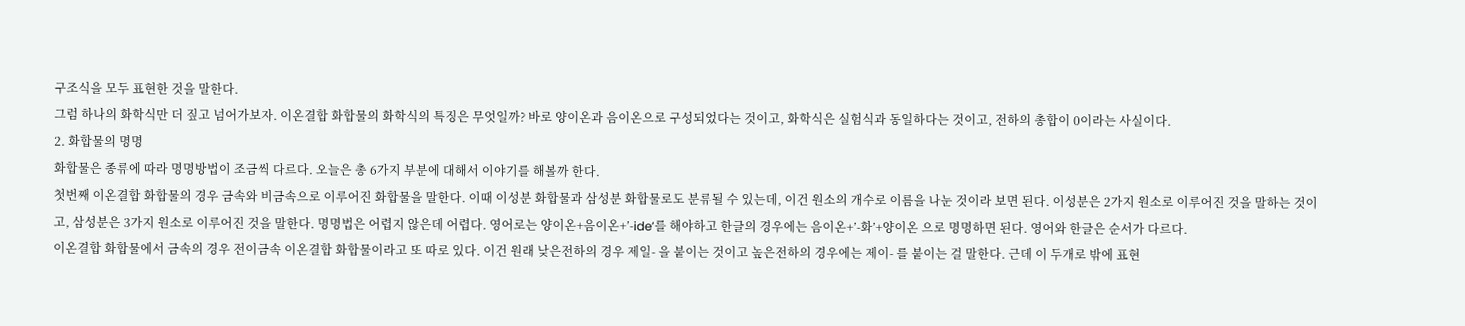구조식을 모두 표현한 것을 말한다.
그럼 하나의 화학식만 더 짚고 넘어가보자. 이온결합 화합물의 화학식의 특징은 무엇일까? 바로 양이온과 음이온으로 구성되었다는 것이고, 화학식은 실험식과 동일하다는 것이고, 전하의 총합이 0이라는 사실이다.
2. 화합물의 명명
화합물은 종류에 따라 명명방법이 조금씩 다르다. 오늘은 총 6가지 부분에 대해서 이야기를 해볼까 한다.
첫번째 이온결합 화합물의 경우 금속와 비금속으로 이루어진 화합물을 말한다. 이때 이성분 화합물과 삼성분 화합물로도 분류될 수 있는데, 이건 원소의 개수로 이름을 나눈 것이라 보면 된다. 이성분은 2가지 원소로 이루어진 것을 말하는 것이고, 삼성분은 3가지 원소로 이루어진 것을 말한다. 명명법은 어렵지 않은데 어렵다. 영어로는 양이온+음이온+’-ide’를 해야하고 한글의 경우에는 음이온+’-화’+양이온 으로 명명하면 된다. 영어와 한글은 순서가 다르다.
이온결합 화합물에서 금속의 경우 전이금속 이온결합 화합물이라고 또 따로 있다. 이건 원래 낮은전하의 경우 제일- 을 붙이는 것이고 높은전하의 경우에는 제이- 를 붙이는 걸 말한다. 근데 이 두개로 밖에 표현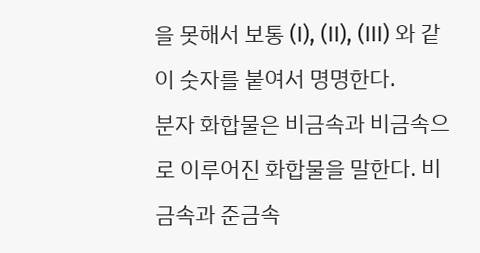을 못해서 보통 (I), (II), (III) 와 같이 숫자를 붙여서 명명한다.
분자 화합물은 비금속과 비금속으로 이루어진 화합물을 말한다. 비금속과 준금속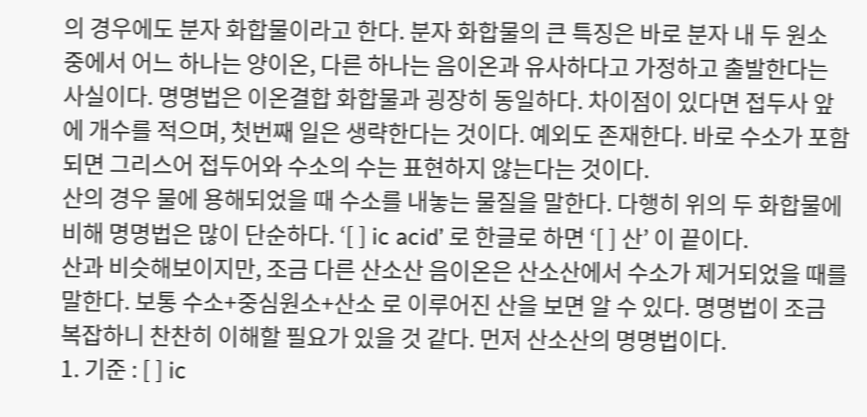의 경우에도 분자 화합물이라고 한다. 분자 화합물의 큰 특징은 바로 분자 내 두 원소 중에서 어느 하나는 양이온, 다른 하나는 음이온과 유사하다고 가정하고 출발한다는 사실이다. 명명법은 이온결합 화합물과 굉장히 동일하다. 차이점이 있다면 접두사 앞에 개수를 적으며, 첫번째 일은 생략한다는 것이다. 예외도 존재한다. 바로 수소가 포함되면 그리스어 접두어와 수소의 수는 표현하지 않는다는 것이다.
산의 경우 물에 용해되었을 때 수소를 내놓는 물질을 말한다. 다행히 위의 두 화합물에 비해 명명법은 많이 단순하다. ‘[ ] ic acid’ 로 한글로 하면 ‘[ ] 산’ 이 끝이다.
산과 비슷해보이지만, 조금 다른 산소산 음이온은 산소산에서 수소가 제거되었을 때를 말한다. 보통 수소+중심원소+산소 로 이루어진 산을 보면 알 수 있다. 명명법이 조금 복잡하니 찬찬히 이해할 필요가 있을 것 같다. 먼저 산소산의 명명법이다.
1. 기준 : [ ] ic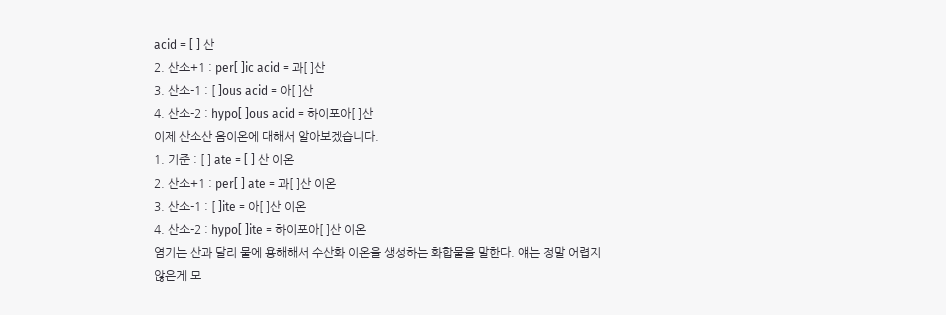acid = [ ] 산
2. 산소+1 : per[ ]ic acid = 과[ ]산
3. 산소-1 : [ ]ous acid = 아[ ]산
4. 산소-2 : hypo[ ]ous acid = 하이포아[ ]산
이제 산소산 음이온에 대해서 알아보겠습니다.
1. 기준 : [ ] ate = [ ] 산 이온
2. 산소+1 : per[ ] ate = 과[ ]산 이온
3. 산소-1 : [ ]ite = 아[ ]산 이온
4. 산소-2 : hypo[ ]ite = 하이포아[ ]산 이온
염기는 산과 달리 물에 용해해서 수산화 이온을 생성하는 화합물을 말한다. 얘는 정말 어렵지 않은게 모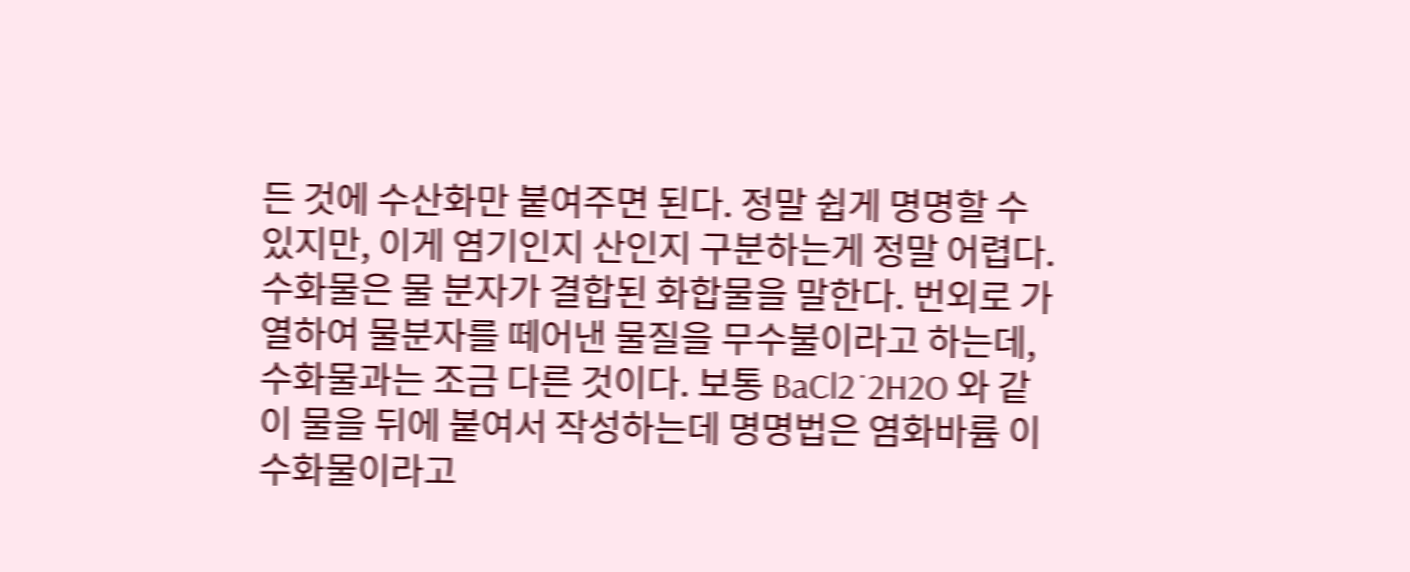든 것에 수산화만 붙여주면 된다. 정말 쉽게 명명할 수 있지만, 이게 염기인지 산인지 구분하는게 정말 어렵다.
수화물은 물 분자가 결합된 화합물을 말한다. 번외로 가열하여 물분자를 떼어낸 물질을 무수불이라고 하는데, 수화물과는 조금 다른 것이다. 보통 BaCl2˙2H2O 와 같이 물을 뒤에 붙여서 작성하는데 명명법은 염화바륨 이수화물이라고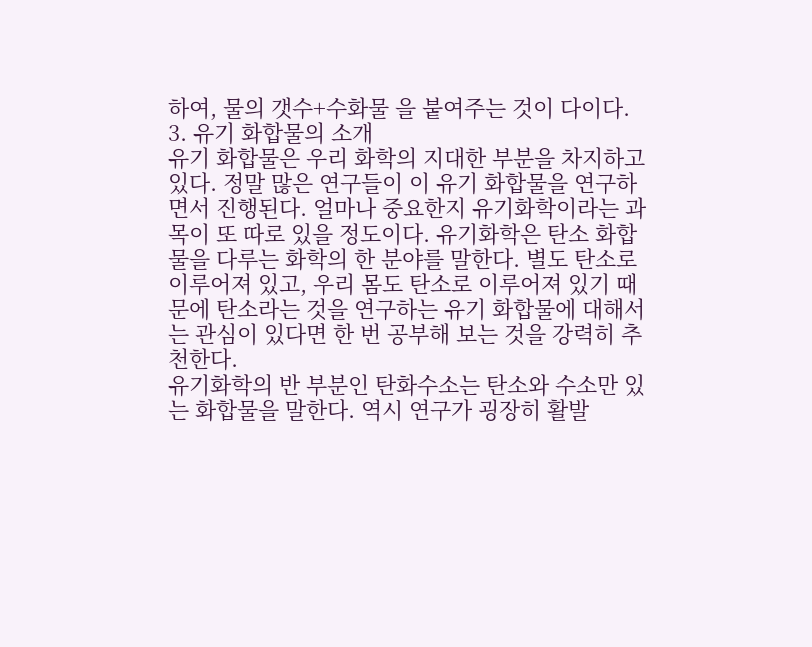하여, 물의 갯수+수화물 을 붙여주는 것이 다이다.
3. 유기 화합물의 소개
유기 화합물은 우리 화학의 지대한 부분을 차지하고 있다. 정말 많은 연구들이 이 유기 화합물을 연구하면서 진행된다. 얼마나 중요한지 유기화학이라는 과목이 또 따로 있을 정도이다. 유기화학은 탄소 화합물을 다루는 화학의 한 분야를 말한다. 별도 탄소로 이루어져 있고, 우리 몸도 탄소로 이루어져 있기 때문에 탄소라는 것을 연구하는 유기 화합물에 대해서는 관심이 있다면 한 번 공부해 보는 것을 강력히 추천한다.
유기화학의 반 부분인 탄화수소는 탄소와 수소만 있는 화합물을 말한다. 역시 연구가 굉장히 활발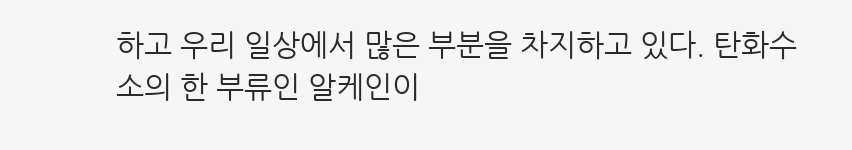하고 우리 일상에서 많은 부분을 차지하고 있다. 탄화수소의 한 부류인 알케인이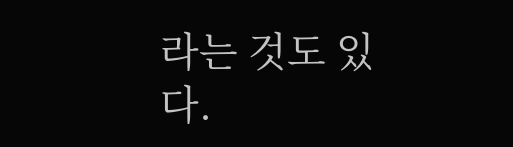라는 것도 있다.